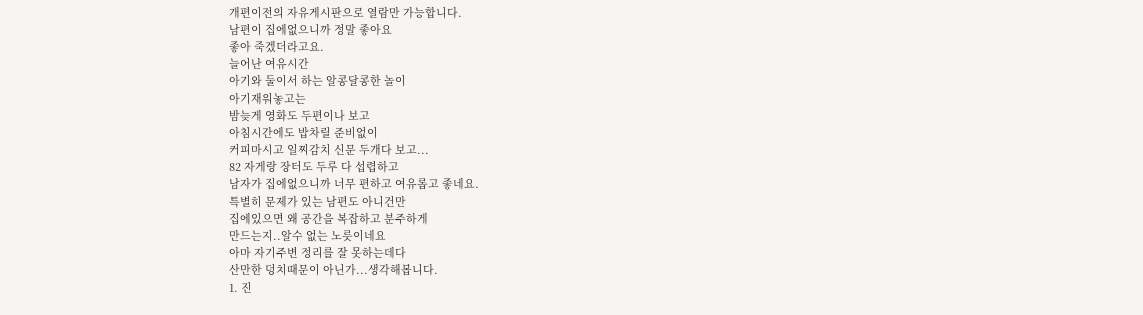개편이전의 자유게시판으로 열람만 가능합니다.
남편이 집에없으니까 정말 좋아요
좋아 죽겠더라고요.
늘어난 여유시간
아기와 둘이서 하는 알콩달콩한 놀이
아기재워놓고는
밤늦게 영화도 두편이나 보고
아침시간에도 밥차릴 준비없이
커피마시고 일찌감치 신문 두개다 보고...
82 자게랑 장터도 두루 다 섭렵하고
남자가 집에없으니까 너무 편하고 여유롭고 좋네요.
특별히 문제가 있는 남편도 아니건만
집에있으면 왜 공간을 복잡하고 분주하게
만드는지..알수 없는 노릇이네요
아마 자기주변 정리를 잘 못하는데다
산만한 덩치때문이 아닌가...생각해봅니다.
1. 진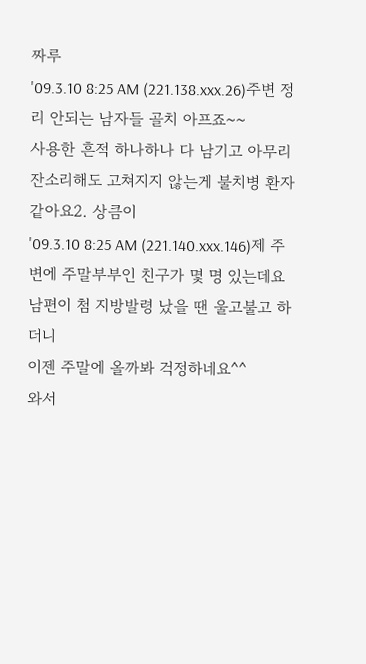짜루
'09.3.10 8:25 AM (221.138.xxx.26)주변 정리 안되는 남자들 골치 아프죠~~
사용한 흔적 하나하나 다 남기고 아무리 잔소리해도 고쳐지지 않는게 불치병 환자 같아요2. 상큼이
'09.3.10 8:25 AM (221.140.xxx.146)제 주변에 주말부부인 친구가 몇 명 있는데요
남편이 첨 지방발령 났을 땐 울고불고 하더니
이젠 주말에 올까봐 걱정하네요^^
와서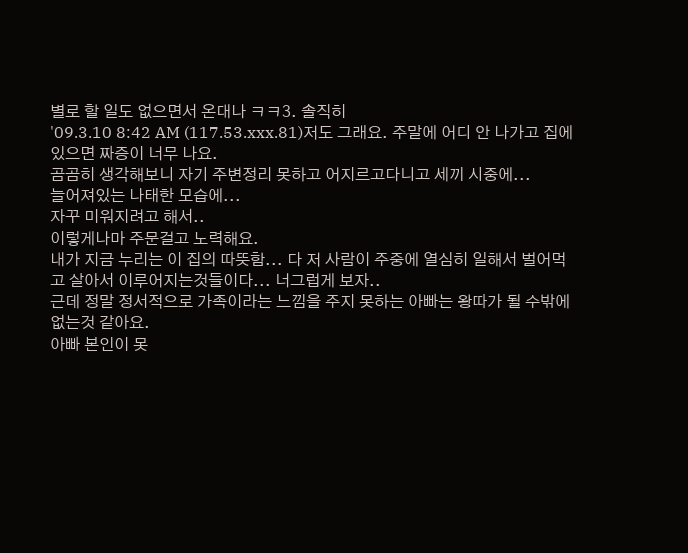별로 할 일도 없으면서 온대나 ㅋㅋ3. 솔직히
'09.3.10 8:42 AM (117.53.xxx.81)저도 그래요. 주말에 어디 안 나가고 집에 있으면 짜증이 너무 나요.
곰곰히 생각해보니 자기 주변정리 못하고 어지르고다니고 세끼 시중에...
늘어져있는 나태한 모습에...
자꾸 미워지려고 해서..
이렇게나마 주문걸고 노력해요.
내가 지금 누리는 이 집의 따뜻함... 다 저 사람이 주중에 열심히 일해서 벌어먹고 살아서 이루어지는것들이다... 너그럽게 보자..
근데 정말 정서적으로 가족이라는 느낌을 주지 못하는 아빠는 왕따가 될 수밖에 없는것 같아요.
아빠 본인이 못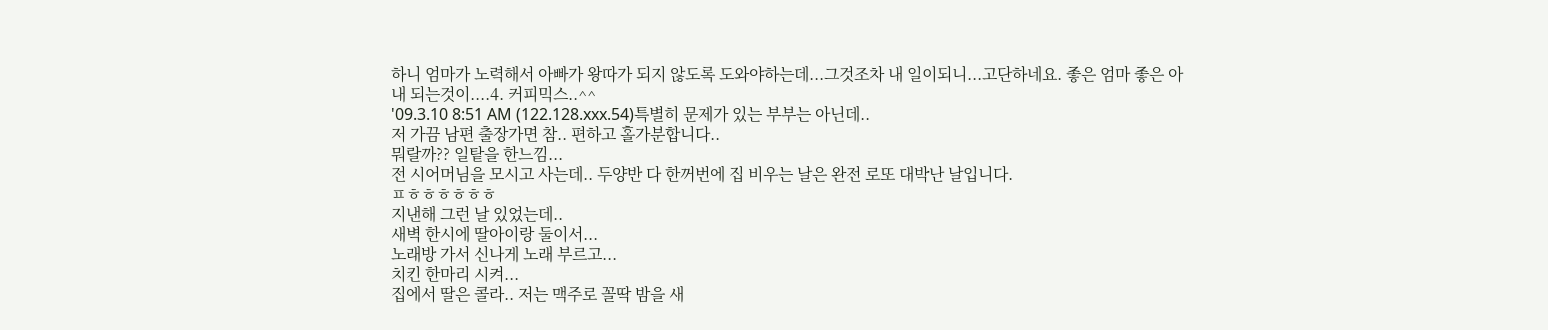하니 엄마가 노력해서 아빠가 왕따가 되지 않도록 도와야하는데...그것조차 내 일이되니...고단하네요. 좋은 엄마 좋은 아내 되는것이....4. 커피믹스..^^
'09.3.10 8:51 AM (122.128.xxx.54)특별히 문제가 있는 부부는 아닌데..
저 가끔 남편 출장가면 참.. 편하고 홀가분합니다..
뭐랄까?? 일탙을 한느낌...
전 시어머님을 모시고 사는데.. 두양반 다 한꺼번에 집 비우는 날은 완전 로또 대박난 날입니다.
ㅍㅎㅎㅎㅎㅎㅎ
지낸해 그런 날 있었는데..
새벽 한시에 딸아이랑 둘이서...
노래방 가서 신나게 노래 부르고...
치킨 한마리 시켜...
집에서 딸은 콜라.. 저는 맥주로 꼴딱 밤을 새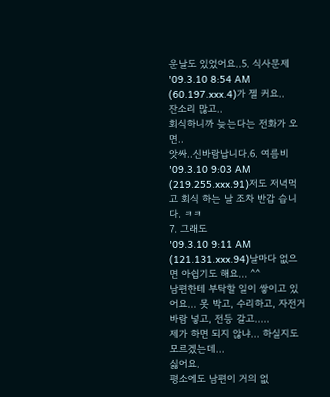운날도 있었어요..5. 식사문제
'09.3.10 8:54 AM (60.197.xxx.4)가 젤 커요..
잔소리 많고..
회식하니까 늦는다는 전화가 오면..
앗싸..신바람납니다.6. 여름비
'09.3.10 9:03 AM (219.255.xxx.91)저도 저녁먹고 회식 하는 날 조차 반갑 습니다. ㅋㅋ
7. 그래도
'09.3.10 9:11 AM (121.131.xxx.94)날마다 없으면 아쉽기도 해요... ^^
남편한테 부탁할 일이 쌓이고 있어요... 못 박고, 수리하고, 자전거 바람 넣고, 전등 갈고.....
제가 하면 되지 않냐... 하실지도 모르겠는데...
싫어요.
평소에도 남편이 거의 없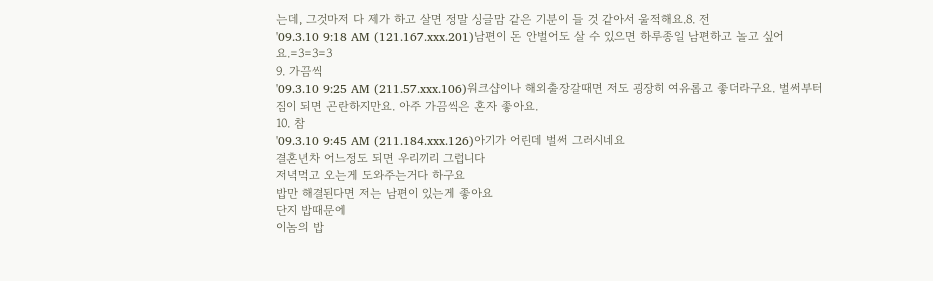는데, 그것마저 다 제가 하고 살면 정말 싱글맘 같은 기분이 들 것 같아서 울적해요.8. 전
'09.3.10 9:18 AM (121.167.xxx.201)남편이 돈 안벌어도 살 수 있으면 하루종일 남편하고 놀고 싶어요.=3=3=3
9. 가끔씩
'09.3.10 9:25 AM (211.57.xxx.106)워크샵이나 해외출장갈때면 저도 굉장히 여유롭고 좋더라구요. 벌써부터 짐이 되면 곤란하지만요. 아주 가끔씩은 혼자 좋아요.
10. 참
'09.3.10 9:45 AM (211.184.xxx.126)아기가 어린데 벌써 그러시네요
결혼년차 어느정도 되면 우리끼리 그럽니다
저녁먹고 오는게 도와주는거다 하구요
밥만 해결된다면 저는 남편이 있는게 좋아요
단지 밥때문에
이놈의 밥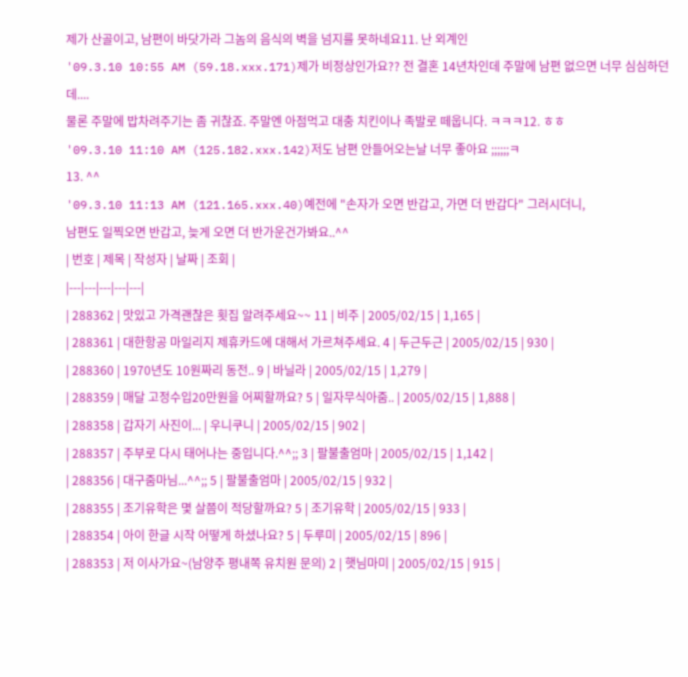제가 산골이고, 남편이 바닷가라 그놈의 음식의 벽을 넘지를 못하네요11. 난 외계인
'09.3.10 10:55 AM (59.18.xxx.171)제가 비정상인가요?? 전 결혼 14년차인데 주말에 남편 없으면 너무 심심하던데....
물론 주말에 밥차려주기는 좀 귀찮죠. 주말엔 아점먹고 대충 치킨이나 족발로 떼웁니다. ㅋㅋㅋ12. ㅎㅎ
'09.3.10 11:10 AM (125.182.xxx.142)저도 남편 안들어오는날 너무 좋아요 ;;;;;;ㅋ
13. ^^
'09.3.10 11:13 AM (121.165.xxx.40)예전에 "손자가 오면 반갑고, 가면 더 반갑다" 그러시더니,
남편도 일찍오면 반갑고, 늦게 오면 더 반가운건가봐요..^^
| 번호 | 제목 | 작성자 | 날짜 | 조회 |
|---|---|---|---|---|
| 288362 | 맛있고 가격괜찮은 횟집 알려주세요~~ 11 | 비주 | 2005/02/15 | 1,165 |
| 288361 | 대한항공 마일리지 제휴카드에 대해서 가르쳐주세요. 4 | 두근두근 | 2005/02/15 | 930 |
| 288360 | 1970년도 10원짜리 동전.. 9 | 바닐라 | 2005/02/15 | 1,279 |
| 288359 | 매달 고정수입20만원을 어찌할까요? 5 | 일자무식아줌.. | 2005/02/15 | 1,888 |
| 288358 | 갑자기 사진이... | 우니쿠니 | 2005/02/15 | 902 |
| 288357 | 주부로 다시 태어나는 중입니다.^^;; 3 | 팔불출엄마 | 2005/02/15 | 1,142 |
| 288356 | 대구줌마님...^^;; 5 | 팔불출엄마 | 2005/02/15 | 932 |
| 288355 | 조기유학은 몇 살쯤이 적당할까요? 5 | 조기유학 | 2005/02/15 | 933 |
| 288354 | 아이 한글 시작 어떻게 하셨나요? 5 | 두루미 | 2005/02/15 | 896 |
| 288353 | 저 이사가요~(남양주 평내쪽 유치원 문의) 2 | 햇님마미 | 2005/02/15 | 915 |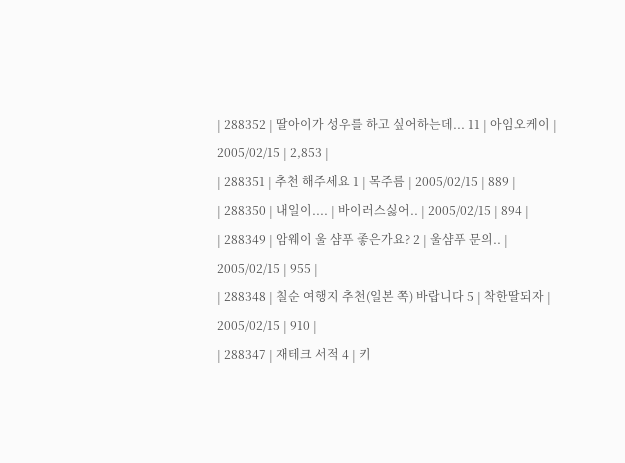| 288352 | 딸아이가 성우를 하고 싶어하는데... 11 | 아임오케이 | 2005/02/15 | 2,853 |
| 288351 | 추천 해주세요 1 | 목주름 | 2005/02/15 | 889 |
| 288350 | 내일이.... | 바이러스싫어.. | 2005/02/15 | 894 |
| 288349 | 암웨이 울 샴푸 좋은가요? 2 | 울샴푸 문의.. | 2005/02/15 | 955 |
| 288348 | 칠순 여행지 추천(일본 쪽) 바랍니다 5 | 착한딸되자 | 2005/02/15 | 910 |
| 288347 | 재테크 서적 4 | 키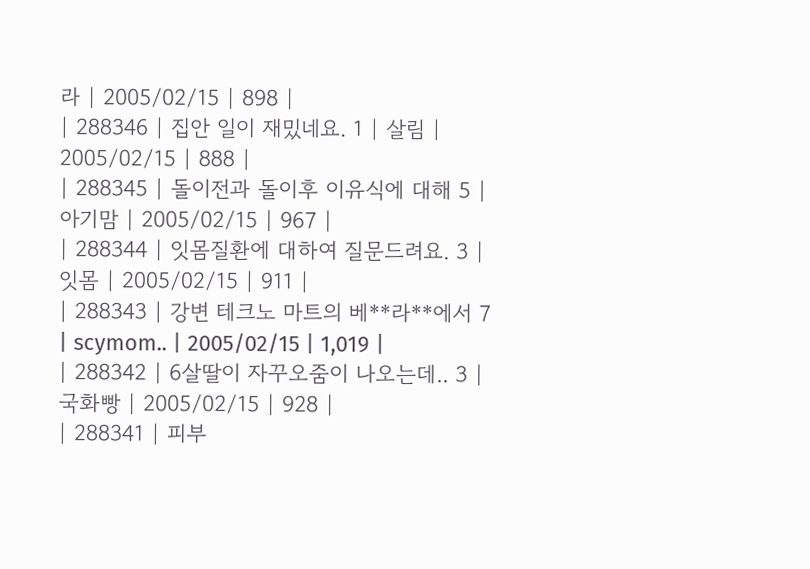라 | 2005/02/15 | 898 |
| 288346 | 집안 일이 재밌네요. 1 | 살림 | 2005/02/15 | 888 |
| 288345 | 돌이전과 돌이후 이유식에 대해 5 | 아기맘 | 2005/02/15 | 967 |
| 288344 | 잇몸질환에 대하여 질문드려요. 3 | 잇몸 | 2005/02/15 | 911 |
| 288343 | 강변 테크노 마트의 베**라**에서 7 | scymom.. | 2005/02/15 | 1,019 |
| 288342 | 6살딸이 자꾸오줌이 나오는데.. 3 | 국화빵 | 2005/02/15 | 928 |
| 288341 | 피부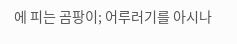에 피는 곰팡이; 어루러기를 아시나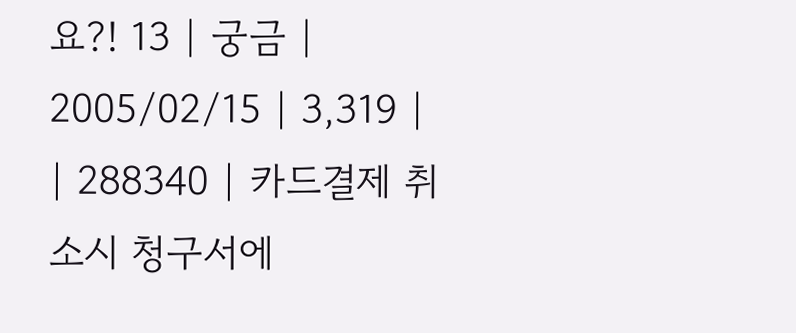요?! 13 | 궁금 | 2005/02/15 | 3,319 |
| 288340 | 카드결제 취소시 청구서에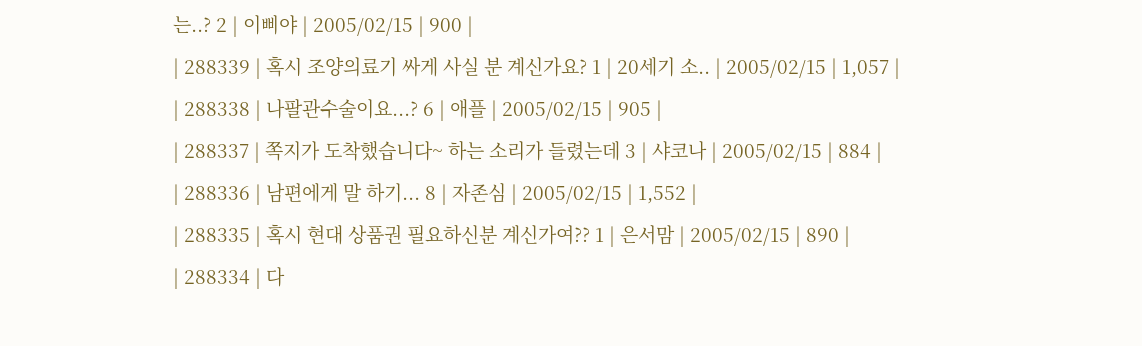는..? 2 | 이삐야 | 2005/02/15 | 900 |
| 288339 | 혹시 조양의료기 싸게 사실 분 계신가요? 1 | 20세기 소.. | 2005/02/15 | 1,057 |
| 288338 | 나팔관수술이요...? 6 | 애플 | 2005/02/15 | 905 |
| 288337 | 쪽지가 도착했습니다~ 하는 소리가 들렸는데 3 | 샤코나 | 2005/02/15 | 884 |
| 288336 | 남편에게 말 하기... 8 | 자존심 | 2005/02/15 | 1,552 |
| 288335 | 혹시 현대 상품권 필요하신분 계신가여?? 1 | 은서맘 | 2005/02/15 | 890 |
| 288334 | 다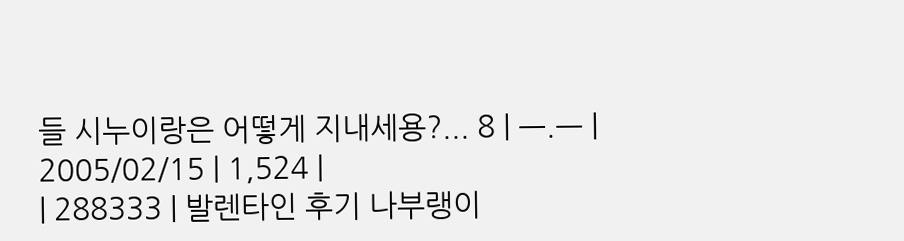들 시누이랑은 어떻게 지내세용?... 8 | ㅡ.ㅡ | 2005/02/15 | 1,524 |
| 288333 | 발렌타인 후기 나부랭이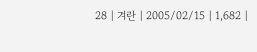28 | 겨란 | 2005/02/15 | 1,682 |